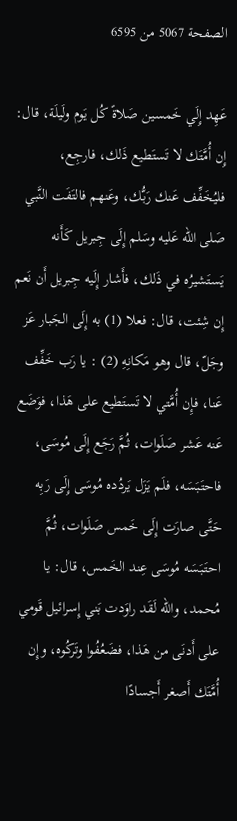الصفحة 5067 من 6595

عَهِد إِلَي خَمسين صَلاةً كُل يَوم ولَيلَة، قال: إِن أُمَّتَك لا تَستَطيع ذَلك، فارجِع، فليُخَفِّف عَنك رَبُّك، وعَنهم فالتَفَت النَّبي صَلى الله عَليه وسَلم إِلَى جِبريل كَأَنه يَستَشيرُه في ذَلك، فأَشار إِلَيه جِبريل أَن نَعم إِن شِئت، قال: فعلا (1) به إِلَى الجَبار عَز وجَلّ، قال وهو مَكانِهِ (2) : يا رَب خَفِّف عَنا، فإِن أُمَّتي لا تَستَطيع على هَذا، فوَضَع عَنه عَشر صَلَوات، ثُمَّ رَجَع إِلَى مُوسَى، فاحتَبَسَه، فلَم يَزَل يَردُده مُوسَى إِلَى رَبِه حَتَّى صارَت إِلَى خَمس صَلَوات، ثُمَّ احتَبَسَه مُوسَى عِند الخَمس، قال: يا مُحمد، والله لَقَد راوَدت بَني إِسرائيل قَومي على أَدنَى من هَذا، فضَعُفُوا وتَركُوه، وإِن أُمَّتَك أَصغر أَجسادًا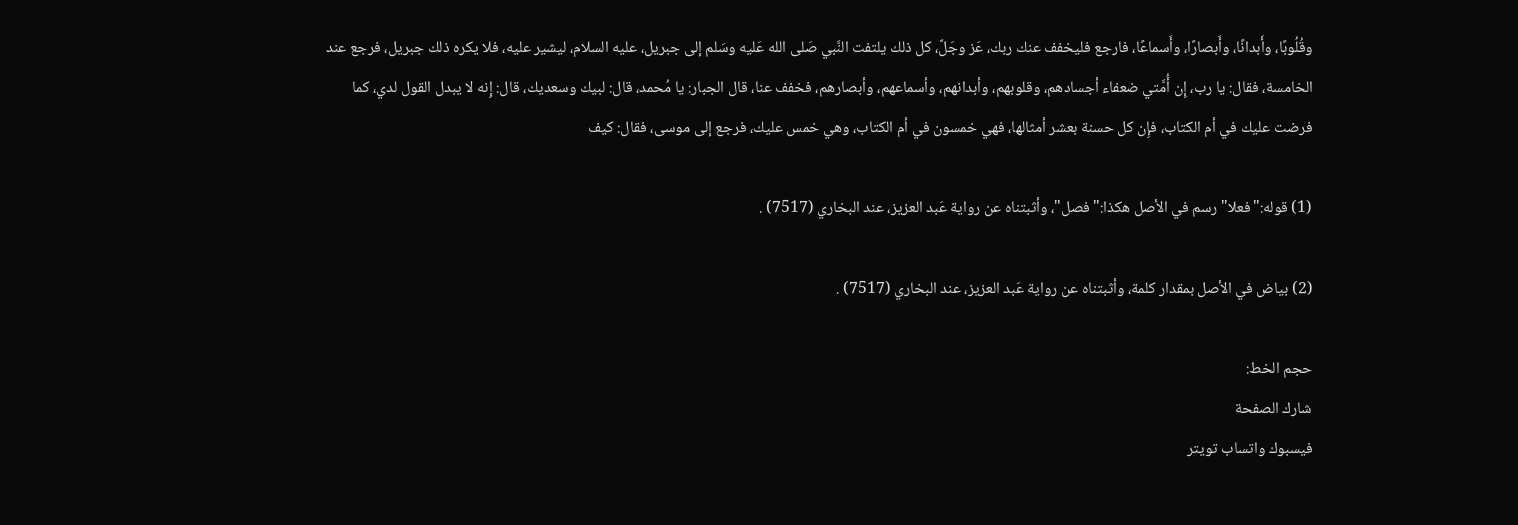وقُلُوبًا، وأَبدانًا، وأَبصارًا، وأَسماعًا، فارجع فليخفف عنك ربك، عَز وجَلَّ، كل ذلك يلتفت النَّبي صَلى الله عَليه وسَلم إلى جبريل، عليه السلام، ليشير عليه، فلا يكره ذلك جبريل، فرجع عند الخامسة، فقال: يا رب، إِن أُمَّتي ضعفاء أجسادهم، وقلوبهم، وأبدانهم، وأسماعهم، وأبصارهم، فخفف عنا، قال الجبار: يا مُحمد، قال: لبيك وسعديك، قال: إِنه لا يبدل القول لدي، كما فرضت عليك في أم الكتاب، فإِن كل حسنة بعشر أمثالها، فهي خمسون في أم الكتاب، وهي خمس عليك، فرجع إلى موسى، فقال: كيف

(1) قوله:"فعلا"رسم في الأصل هكذا:"فصل"، وأثبتناه عن رواية عَبد العزيز، عند البخاري (7517) .

(2) بياض في الأصل بمقدار كلمة، وأثبتناه عن رواية عَبد العزيز، عند البخاري (7517) .

حجم الخط:
شارك الصفحة
فيسبوك واتساب تويتر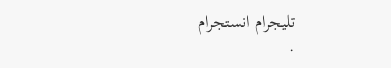تليجرام انستجرام
.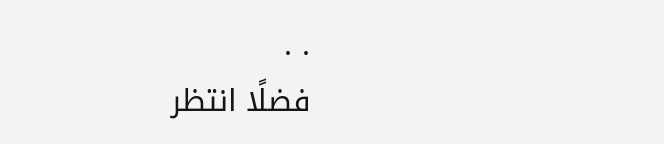. .
فضلًا انتظر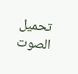تحميل الصوت